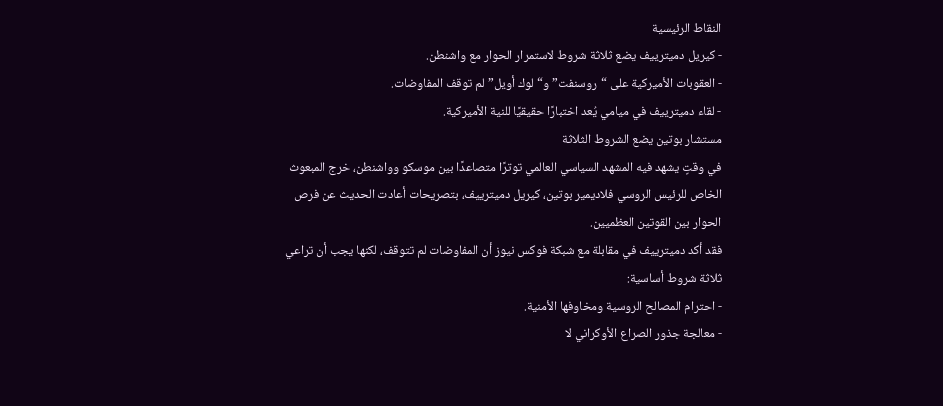النقاط الرئيسية
- كيريل دميترييف يضع ثلاثة شروط لاستمرار الحوار مع واشنطن.
- العقوبات الأميركية على “روسنفت” و“لوك أويل” لم توقف المفاوضات.
- لقاء دميترييف في ميامي يُعد اختبارًا حقيقيًا للنية الأميركية.
مستشار بوتين يضع الشروط الثلاثة
في وقتٍ يشهد فيه المشهد السياسي العالمي توترًا متصاعدًا بين موسكو وواشنطن، خرج المبعوث الخاص للرئيس الروسي فلاديمير بوتين، كيريل دميترييف، بتصريحات أعادت الحديث عن فرص الحوار بين القوتين العظميين.
فقد أكد دميترييف في مقابلة مع شبكة فوكس نيوز أن المفاوضات لم تتوقف، لكنها يجب أن تراعي ثلاثة شروط أساسية:
- احترام المصالح الروسية ومخاوفها الأمنية.
- معالجة جذور الصراع الأوكراني لا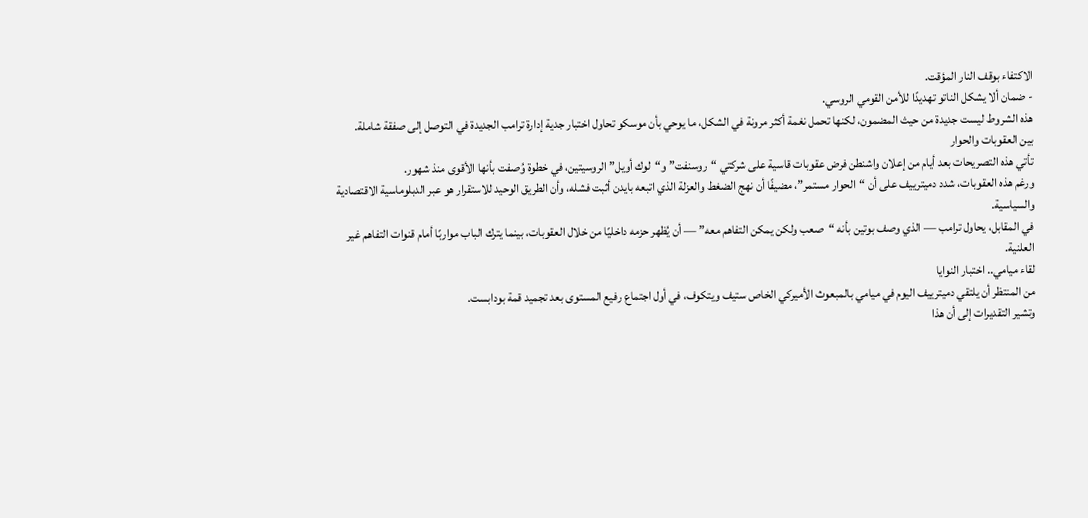الاكتفاء بوقف النار المؤقت.
- ضمان ألا يشكل الناتو تهديدًا للأمن القومي الروسي.
هذه الشروط ليست جديدة من حيث المضمون، لكنها تحمل نغمة أكثر مرونة في الشكل، ما يوحي بأن موسكو تحاول اختبار جدية إدارة ترامب الجديدة في التوصل إلى صفقة شاملة.
بين العقوبات والحوار
تأتي هذه التصريحات بعد أيام من إعلان واشنطن فرض عقوبات قاسية على شركتي “روسنفت” و“لوك أويل” الروسيتين، في خطوة وُصفت بأنها الأقوى منذ شهور.
ورغم هذه العقوبات، شدد دميترييف على أن “الحوار مستمر”، مضيفًا أن نهج الضغط والعزلة الذي اتبعه بايدن أثبت فشله، وأن الطريق الوحيد للاستقرار هو عبر الدبلوماسية الاقتصادية والسياسية.
في المقابل، يحاول ترامب — الذي وصف بوتين بأنه “صعب ولكن يمكن التفاهم معه” — أن يُظهر حزمه داخليًا من خلال العقوبات، بينما يترك الباب مواربًا أمام قنوات التفاهم غير العلنية.
لقاء ميامي.. اختبار النوايا
من المنتظر أن يلتقي دميترييف اليوم في ميامي بالمبعوث الأميركي الخاص ستيف ويتكوف، في أول اجتماع رفيع المستوى بعد تجميد قمة بودابست.
وتشير التقديرات إلى أن هذا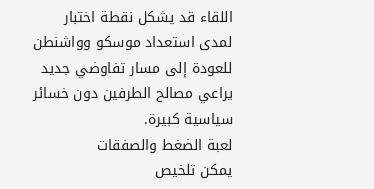اللقاء قد يشكل نقطة اختبار لمدى استعداد موسكو وواشنطن للعودة إلى مسار تفاوضي جديد يراعي مصالح الطرفين دون خسائر سياسية كبيرة.
لعبة الضغط والصفقات
يمكن تلخيص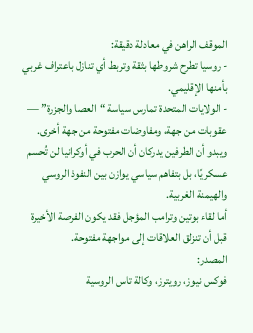الموقف الراهن في معادلة دقيقة:
- روسيا تطرح شروطها بثقة وتربط أي تنازل باعتراف غربي بأمنها الإقليمي.
- الولايات المتحدة تمارس سياسة “العصا والجزرة” — عقوبات من جهة، ومفاوضات مفتوحة من جهة أخرى.
ويبدو أن الطرفين يدركان أن الحرب في أوكرانيا لن تُحسم عسكريًا، بل بتفاهم سياسي يوازن بين النفوذ الروسي والهيمنة الغربية.
أما لقاء بوتين وترامب المؤجل فقد يكون الفرصة الأخيرة قبل أن تنزلق العلاقات إلى مواجهة مفتوحة.
المصدر:
فوكس نيوز، رويترز، وكالة تاس الروسية